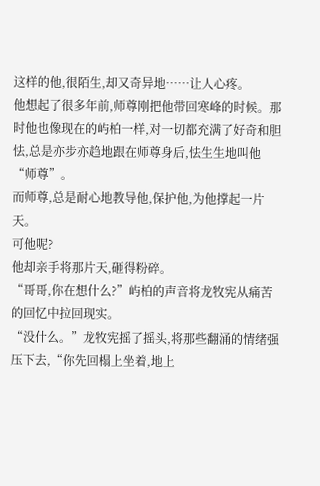这样的他,很陌生,却又奇异地……让人心疼。
他想起了很多年前,师尊刚把他带回寒峰的时候。那时他也像现在的屿柏一样,对一切都充满了好奇和胆怯,总是亦步亦趋地跟在师尊身后,怯生生地叫他“师尊”。
而师尊,总是耐心地教导他,保护他,为他撑起一片天。
可他呢?
他却亲手将那片天,砸得粉碎。
“哥哥,你在想什么?”屿柏的声音将龙牧宪从痛苦的回忆中拉回现实。
“没什么。”龙牧宪摇了摇头,将那些翻涌的情绪强压下去,“你先回榻上坐着,地上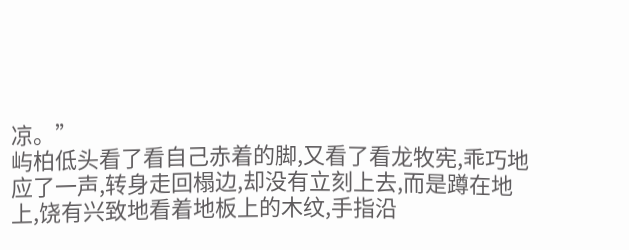凉。”
屿柏低头看了看自己赤着的脚,又看了看龙牧宪,乖巧地应了一声,转身走回榻边,却没有立刻上去,而是蹲在地上,饶有兴致地看着地板上的木纹,手指沿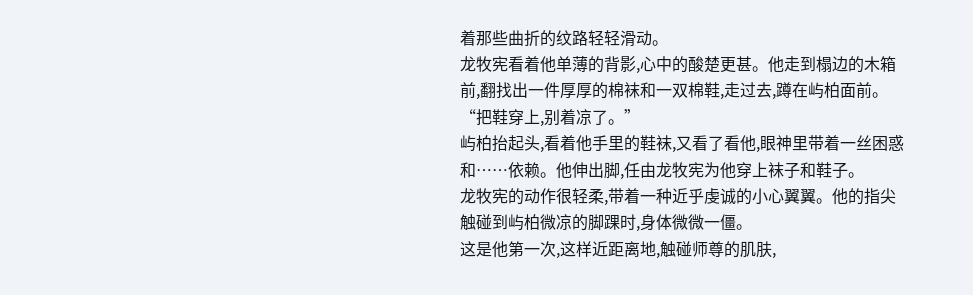着那些曲折的纹路轻轻滑动。
龙牧宪看着他单薄的背影,心中的酸楚更甚。他走到榻边的木箱前,翻找出一件厚厚的棉袜和一双棉鞋,走过去,蹲在屿柏面前。
“把鞋穿上,别着凉了。”
屿柏抬起头,看着他手里的鞋袜,又看了看他,眼神里带着一丝困惑和……依赖。他伸出脚,任由龙牧宪为他穿上袜子和鞋子。
龙牧宪的动作很轻柔,带着一种近乎虔诚的小心翼翼。他的指尖触碰到屿柏微凉的脚踝时,身体微微一僵。
这是他第一次,这样近距离地,触碰师尊的肌肤,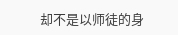却不是以师徒的身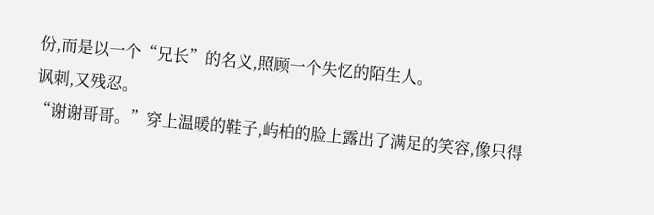份,而是以一个“兄长”的名义,照顾一个失忆的陌生人。
讽刺,又残忍。
“谢谢哥哥。”穿上温暖的鞋子,屿柏的脸上露出了满足的笑容,像只得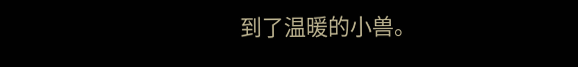到了温暖的小兽。